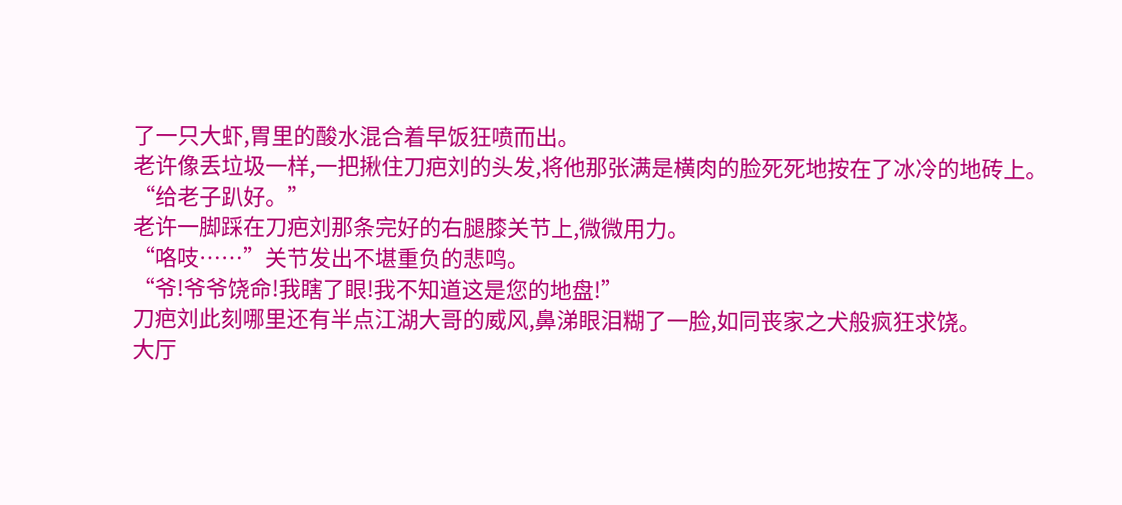了一只大虾,胃里的酸水混合着早饭狂喷而出。
老许像丢垃圾一样,一把揪住刀疤刘的头发,将他那张满是横肉的脸死死地按在了冰冷的地砖上。
“给老子趴好。”
老许一脚踩在刀疤刘那条完好的右腿膝关节上,微微用力。
“咯吱……”关节发出不堪重负的悲鸣。
“爷!爷爷饶命!我瞎了眼!我不知道这是您的地盘!”
刀疤刘此刻哪里还有半点江湖大哥的威风,鼻涕眼泪糊了一脸,如同丧家之犬般疯狂求饶。
大厅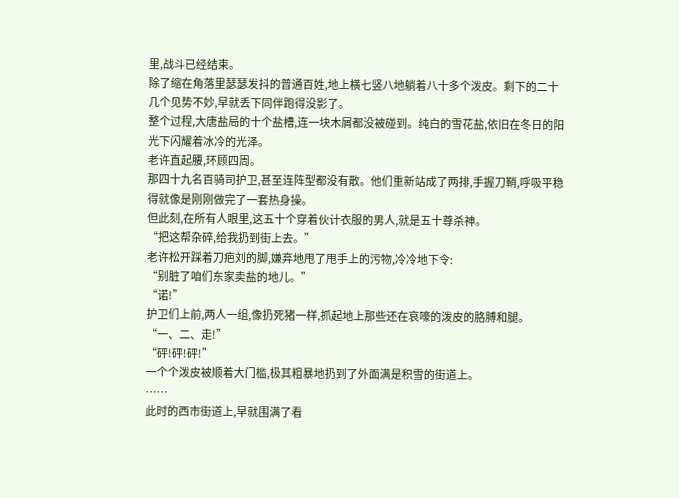里,战斗已经结束。
除了缩在角落里瑟瑟发抖的普通百姓,地上横七竖八地躺着八十多个泼皮。剩下的二十几个见势不妙,早就丢下同伴跑得没影了。
整个过程,大唐盐局的十个盐槽,连一块木屑都没被碰到。纯白的雪花盐,依旧在冬日的阳光下闪耀着冰冷的光泽。
老许直起腰,环顾四周。
那四十九名百骑司护卫,甚至连阵型都没有散。他们重新站成了两排,手握刀鞘,呼吸平稳得就像是刚刚做完了一套热身操。
但此刻,在所有人眼里,这五十个穿着伙计衣服的男人,就是五十尊杀神。
“把这帮杂碎,给我扔到街上去。”
老许松开踩着刀疤刘的脚,嫌弃地甩了甩手上的污物,冷冷地下令:
“别脏了咱们东家卖盐的地儿。”
“诺!”
护卫们上前,两人一组,像扔死猪一样,抓起地上那些还在哀嚎的泼皮的胳膊和腿。
“一、二、走!”
“砰!砰!砰!”
一个个泼皮被顺着大门槛,极其粗暴地扔到了外面满是积雪的街道上。
……
此时的西市街道上,早就围满了看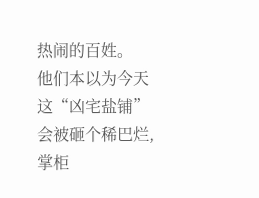热闹的百姓。
他们本以为今天这“凶宅盐铺”会被砸个稀巴烂,掌柜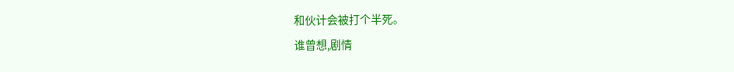和伙计会被打个半死。
谁曾想,剧情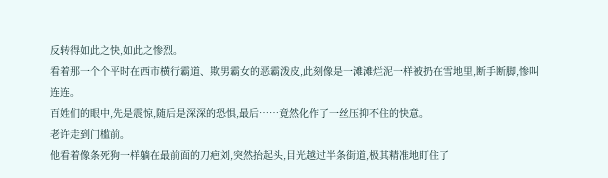反转得如此之快,如此之惨烈。
看着那一个个平时在西市横行霸道、欺男霸女的恶霸泼皮,此刻像是一滩滩烂泥一样被扔在雪地里,断手断脚,惨叫连连。
百姓们的眼中,先是震惊,随后是深深的恐惧,最后……竟然化作了一丝压抑不住的快意。
老许走到门槛前。
他看着像条死狗一样躺在最前面的刀疤刘,突然抬起头,目光越过半条街道,极其精准地盯住了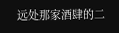远处那家酒肆的二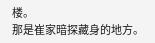楼。
那是崔家暗探藏身的地方。